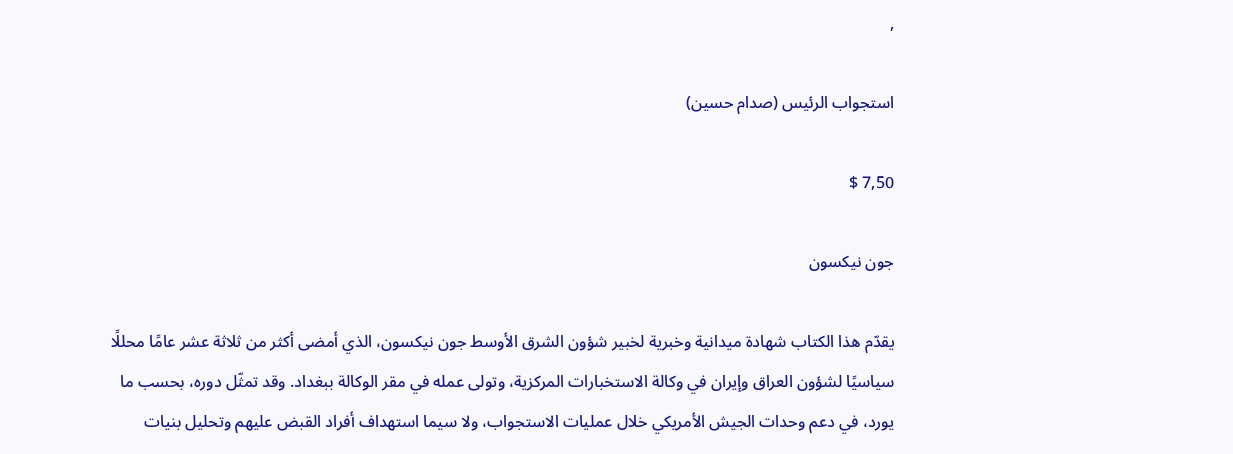,

استجواب الرئيس (صدام حسين)

7,50 $

جون نيكسون

يقدّم هذا الكتاب شهادة ميدانية وخبرية لخبير شؤون الشرق الأوسط جون نيكسون، الذي أمضى أكثر من ثلاثة عشر عامًا محللًا سياسيًا لشؤون العراق وإيران في وكالة الاستخبارات المركزية، وتولى عمله في مقر الوكالة ببغداد. وقد تمثّل دوره، بحسب ما يورد، في دعم وحدات الجيش الأمريكي خلال عمليات الاستجواب، ولا سيما استهداف أفراد القبض عليهم وتحليل بنيات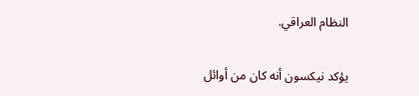النظام العراقي.

يؤكد نيكسون أنه كان من أوائل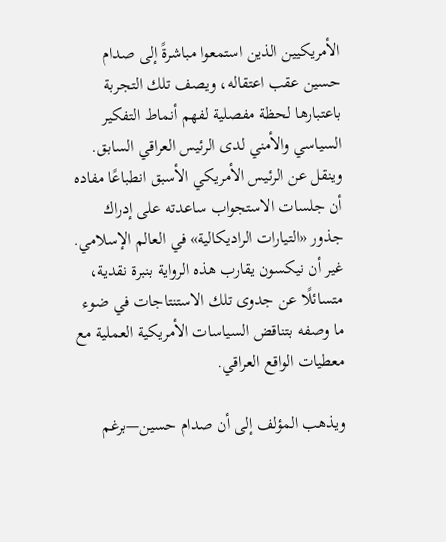الأمريكيين الذين استمعوا مباشرةً إلى صدام حسين عقب اعتقاله، ويصف تلك التجربة باعتبارها لحظة مفصلية لفهم أنماط التفكير السياسي والأمني لدى الرئيس العراقي السابق. وينقل عن الرئيس الأمريكي الأسبق انطباعًا مفاده أن جلسات الاستجواب ساعدته على إدراك جذور «التيارات الراديكالية» في العالم الإسلامي. غير أن نيكسون يقارب هذه الرواية بنبرة نقدية، متسائلًا عن جدوى تلك الاستنتاجات في ضوء ما وصفه بتناقض السياسات الأمريكية العملية مع معطيات الواقع العراقي.

ويذهب المؤلف إلى أن صدام حسين—برغم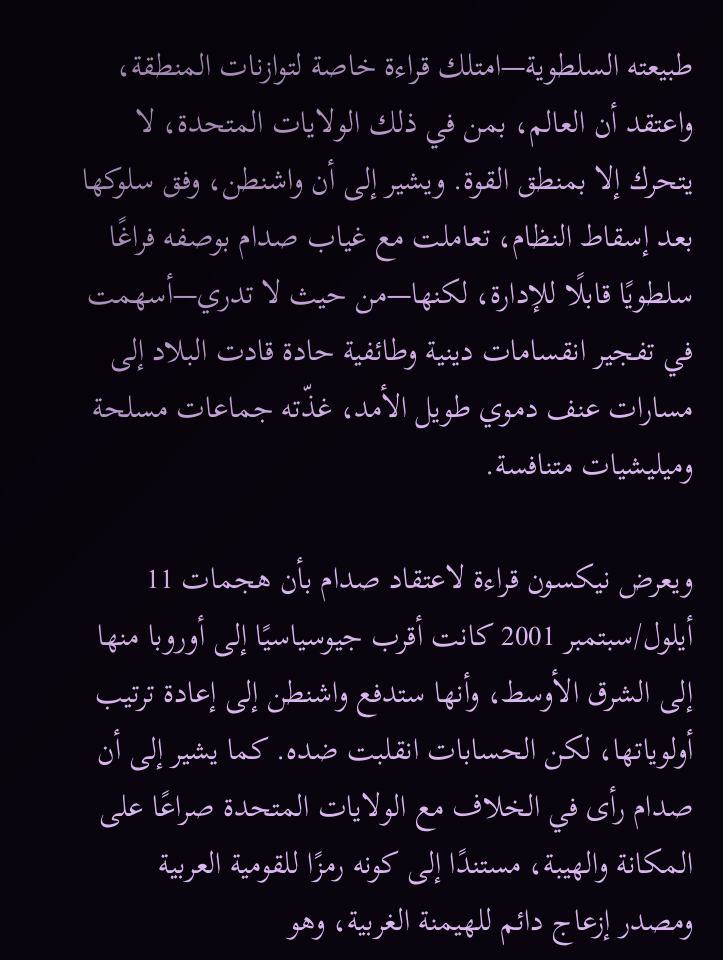طبيعته السلطوية—امتلك قراءة خاصة لتوازنات المنطقة، واعتقد أن العالم، بمن في ذلك الولايات المتحدة، لا يتحرك إلا بمنطق القوة. ويشير إلى أن واشنطن، وفق سلوكها بعد إسقاط النظام، تعاملت مع غياب صدام بوصفه فراغًا سلطويًا قابلًا للإدارة، لكنها—من حيث لا تدري—أسهمت في تفجير انقسامات دينية وطائفية حادة قادت البلاد إلى مسارات عنف دموي طويل الأمد، غذّته جماعات مسلحة وميليشيات متنافسة.

ويعرض نيكسون قراءة لاعتقاد صدام بأن هجمات 11 أيلول/سبتمبر 2001 كانت أقرب جيوسياسيًا إلى أوروبا منها إلى الشرق الأوسط، وأنها ستدفع واشنطن إلى إعادة ترتيب أولوياتها، لكن الحسابات انقلبت ضده. كما يشير إلى أن صدام رأى في الخلاف مع الولايات المتحدة صراعًا على المكانة والهيبة، مستندًا إلى كونه رمزًا للقومية العربية ومصدر إزعاج دائم للهيمنة الغربية، وهو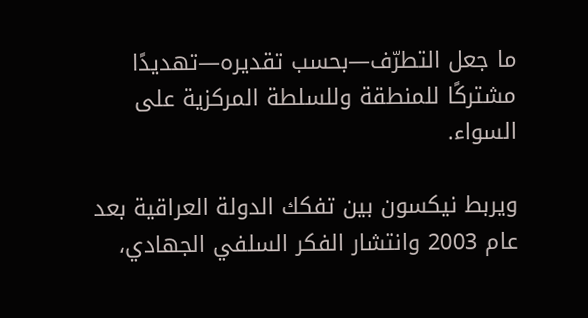ما جعل التطرّف—بحسب تقديره—تهديدًا مشتركًا للمنطقة وللسلطة المركزية على السواء.

ويربط نيكسون بين تفكك الدولة العراقية بعد عام 2003 وانتشار الفكر السلفي الجهادي،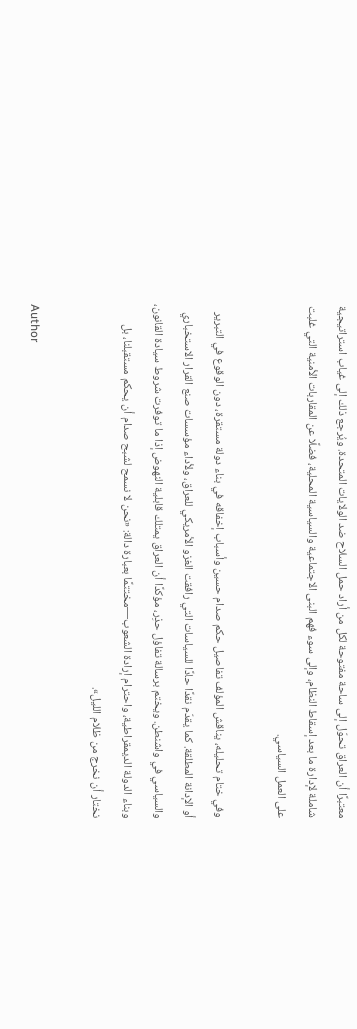معتبرًا أن العراق تحوّل إلى ساحة مفتوحة لكل من أراد حمل السلاح ضد الولايات المتحدة. ويُرجع ذلك إلى غياب استراتيجية شاملة لإدارة ما بعد إسقاط النظام، وإلى سوء فهم البنى الاجتماعية والسياسية المحلية، فضلًا عن المقاربات الأمنية التي غلبت على العمل السياسي.

وفي ختام تحليله، يناقش المؤلف تفاصيل حكم صدام حسين وأسباب إخفاقه في بناء دولة مستقرة، دون الوقوع في التبرير أو الإدانة المطلقة. كما يقدّم نقدًا حادًا للسياسات التي رافقت الغزو الأمريكي للعراق، ولأداء مؤسسات صنع القرار الاستخباري والسياسي في واشنطن. ويختم برسالة تفاؤل حذِر، مؤكدًا أن العراق يمتلك قابلية النهوض إذا ما توفرت شروط سيادة القانون، وبناء الدولة الديمقراطية، واحترام إرادة الشعوب—مختتمًا بعبارة دالة: «نحن لا نسمح لشبح صدام أن يحكم مستقبلنا، بل نختار أن نخرج من ظلام الليل».

Author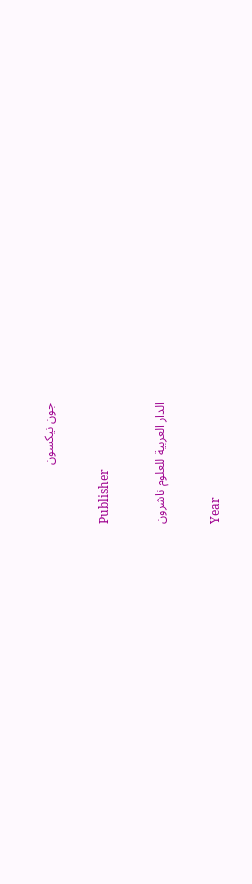جون نيكسون

Publisher

الدار العربية للعلوم ناشرون

Year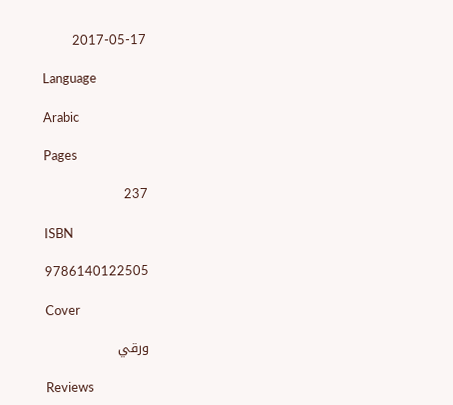2017-05-17

Language

Arabic

Pages

237

ISBN

9786140122505

Cover

ورقي

Reviews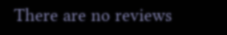There are no reviews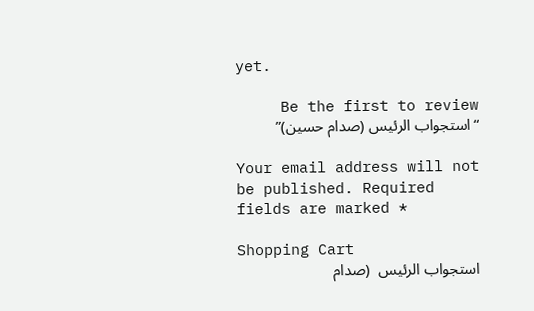yet.

Be the first to review “استجواب الرئيس (صدام حسين)”

Your email address will not be published. Required fields are marked *

Shopping Cart
استجواب الرئيس  (صدام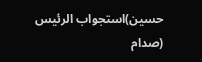حسين)استجواب الرئيس (صدام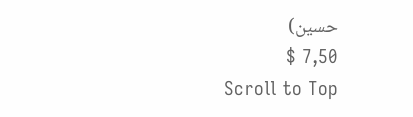حسين)
7,50 $
Scroll to Top